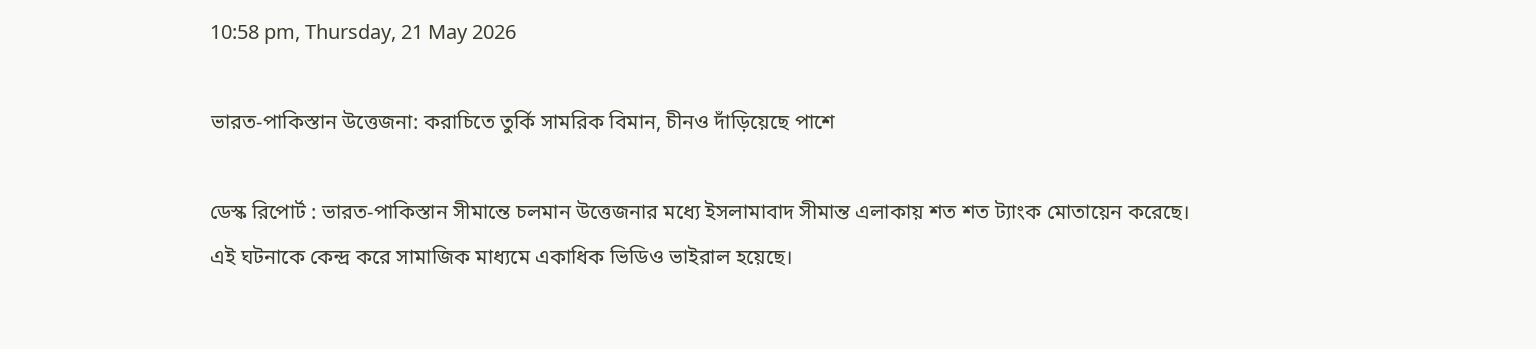10:58 pm, Thursday, 21 May 2026

ভারত-পাকিস্তান উত্তেজনা: করাচিতে তুর্কি সামরিক বিমান, চীনও দাঁড়িয়েছে পাশে

ডেস্ক রিপোর্ট : ভারত-পাকিস্তান সীমান্তে চলমান উত্তেজনার মধ্যে ইসলামাবাদ সীমান্ত এলাকায় শত শত ট্যাংক মোতায়েন করেছে।
এই ঘটনাকে কেন্দ্র করে সামাজিক মাধ্যমে একাধিক ভিডিও ভাইরাল হয়েছে।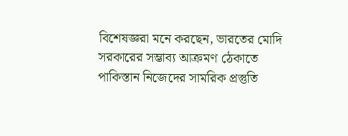বিশেষজ্ঞরা মনে করছেন, ভারতের মোদি সরকারের সম্ভাব্য আক্রমণ ঠেকাতে পাকিস্তান নিজেদের সামরিক প্রস্তুতি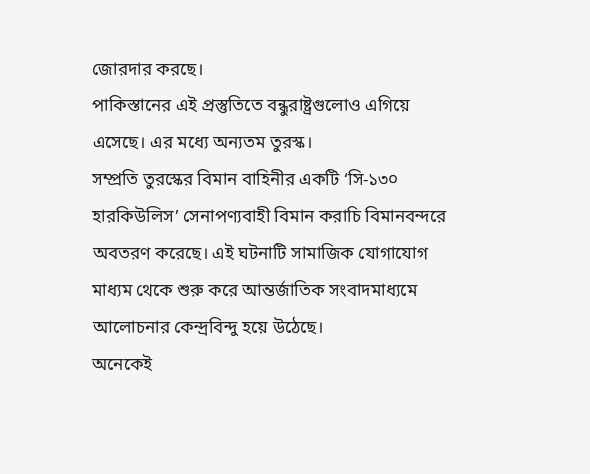জোরদার করছে।
পাকিস্তানের এই প্রস্তুতিতে বন্ধুরাষ্ট্রগুলোও এগিয়ে এসেছে। এর মধ্যে অন্যতম তুরস্ক।
সম্প্রতি তুরস্কের বিমান বাহিনীর একটি ‘সি-১৩০ হারকিউলিস’ সেনাপণ্যবাহী বিমান করাচি বিমানবন্দরে অবতরণ করেছে। এই ঘটনাটি সামাজিক যোগাযোগ মাধ্যম থেকে শুরু করে আন্তর্জাতিক সংবাদমাধ্যমে আলোচনার কেন্দ্রবিন্দু হয়ে উঠেছে।
অনেকেই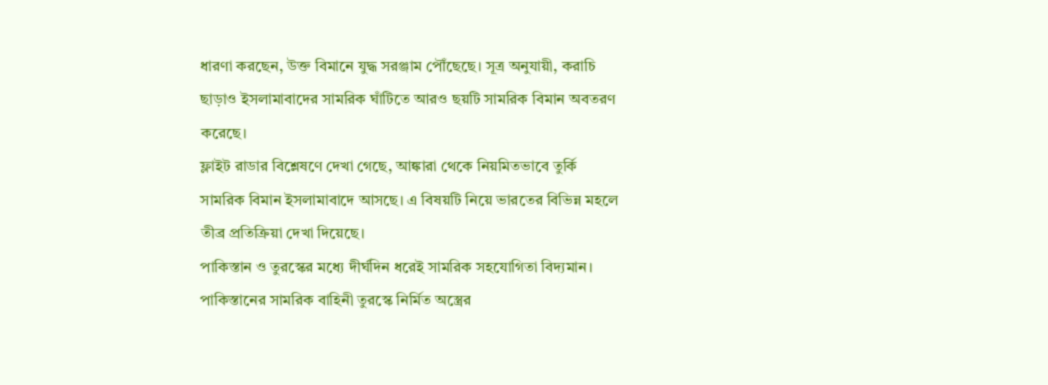ধারণা করছেন, উক্ত বিমানে যুদ্ধ সরঞ্জাম পৌঁছেছে। সূত্র অনুযায়ী, করাচি ছাড়াও ইসলামাবাদের সামরিক ঘাঁটিতে আরও ছয়টি সামরিক বিমান অবতরণ করেছে।
ফ্লাইট রাডার বিশ্লেষণে দেখা গেছে, আঙ্কারা থেকে নিয়মিতভাবে তুর্কি সামরিক বিমান ইসলামাবাদে আসছে। এ বিষয়টি নিয়ে ভারতের বিভিন্ন মহলে তীব্র প্রতিক্রিয়া দেখা দিয়েছে।
পাকিস্তান ও তুরস্কের মধ্যে দীর্ঘদিন ধরেই সামরিক সহযোগিতা বিদ্যমান। পাকিস্তানের সামরিক বাহিনী তুরস্কে নির্মিত অস্ত্রের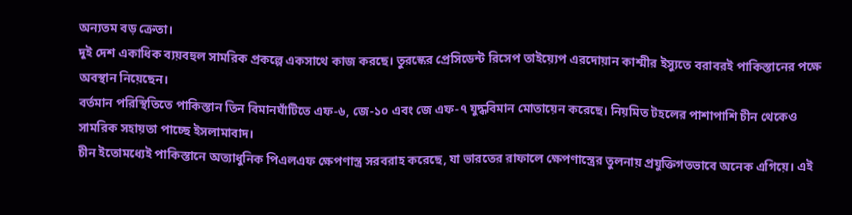অন্যতম বড় ক্রেতা।
দুই দেশ একাধিক ব্যয়বহুল সামরিক প্রকল্পে একসাথে কাজ করছে। তুরস্কের প্রেসিডেন্ট রিসেপ তাইয়্যেপ এরদোয়ান কাশ্মীর ইস্যুতে বরাবরই পাকিস্তানের পক্ষে অবস্থান নিয়েছেন।
বর্তমান পরিস্থিতিতে পাকিস্তান তিন বিমানঘাঁটিতে এফ-৬, জে-১০ এবং জে এফ-৭ যুদ্ধবিমান মোতায়েন করেছে। নিয়মিত টহলের পাশাপাশি চীন থেকেও সামরিক সহায়তা পাচ্ছে ইসলামাবাদ।
চীন ইতোমধ্যেই পাকিস্তানে অত্যাধুনিক পিএলএফ ক্ষেপণাস্ত্র সরবরাহ করেছে, যা ভারতের রাফালে ক্ষেপণাস্ত্রের তুলনায় প্রযুক্তিগতভাবে অনেক এগিয়ে। এই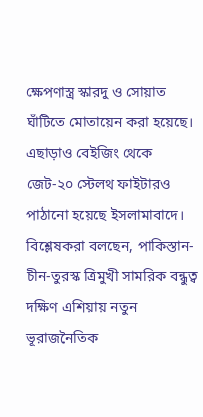ক্ষেপণাস্ত্র স্কারদু ও সোয়াত ঘাঁটিতে মোতায়েন করা হয়েছে।
এছাড়াও বেইজিং থেকে জেট-২০ স্টেলথ ফাইটারও পাঠানো হয়েছে ইসলামাবাদে। বিশ্লেষকরা বলছেন, পাকিস্তান-চীন-তুরস্ক ত্রিমুখী সামরিক বন্ধুত্ব দক্ষিণ এশিয়ায় নতুন ভূরাজনৈতিক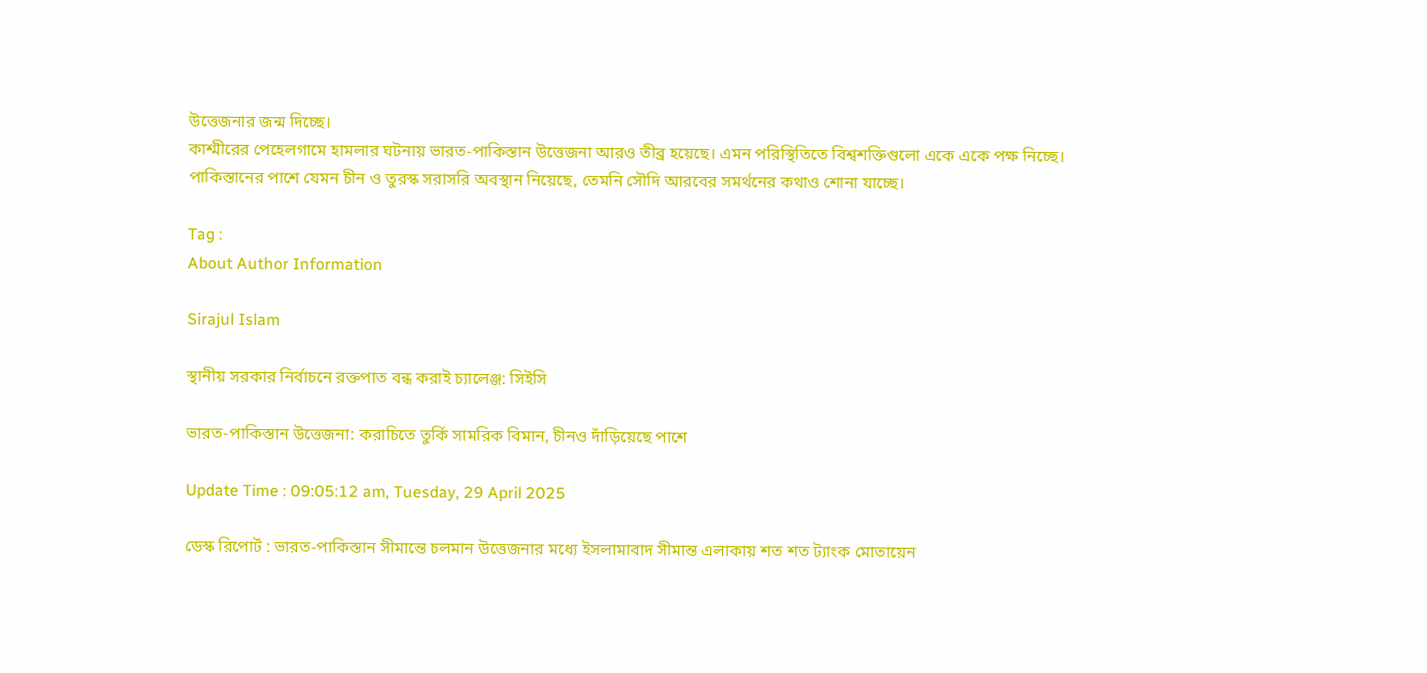উত্তেজনার জন্ম দিচ্ছে।
কাশ্মীরের পেহেলগামে হামলার ঘটনায় ভারত-পাকিস্তান উত্তেজনা আরও তীব্র হয়েছে। এমন পরিস্থিতিতে বিশ্বশক্তিগুলো একে একে পক্ষ নিচ্ছে।
পাকিস্তানের পাশে যেমন চীন ও তুরস্ক সরাসরি অবস্থান নিয়েছে, তেমনি সৌদি আরবের সমর্থনের কথাও শোনা যাচ্ছে।

Tag :
About Author Information

Sirajul Islam

স্থানীয় সরকার নির্বাচনে রক্তপাত বন্ধ করাই চ্যালেঞ্জ: সিইসি

ভারত-পাকিস্তান উত্তেজনা: করাচিতে তুর্কি সামরিক বিমান, চীনও দাঁড়িয়েছে পাশে

Update Time : 09:05:12 am, Tuesday, 29 April 2025

ডেস্ক রিপোর্ট : ভারত-পাকিস্তান সীমান্তে চলমান উত্তেজনার মধ্যে ইসলামাবাদ সীমান্ত এলাকায় শত শত ট্যাংক মোতায়েন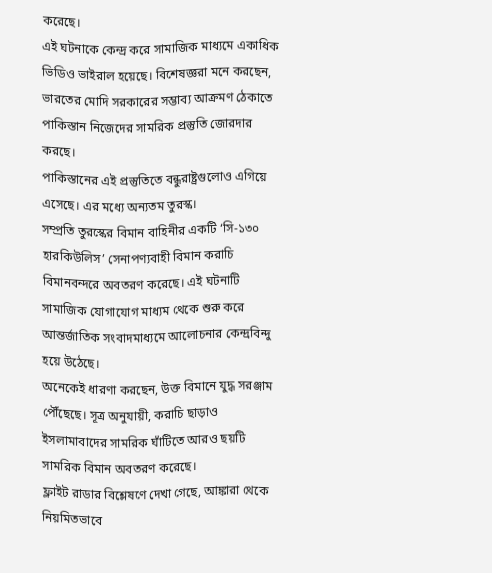করেছে।
এই ঘটনাকে কেন্দ্র করে সামাজিক মাধ্যমে একাধিক ভিডিও ভাইরাল হয়েছে। বিশেষজ্ঞরা মনে করছেন, ভারতের মোদি সরকারের সম্ভাব্য আক্রমণ ঠেকাতে পাকিস্তান নিজেদের সামরিক প্রস্তুতি জোরদার করছে।
পাকিস্তানের এই প্রস্তুতিতে বন্ধুরাষ্ট্রগুলোও এগিয়ে এসেছে। এর মধ্যে অন্যতম তুরস্ক।
সম্প্রতি তুরস্কের বিমান বাহিনীর একটি ‘সি-১৩০ হারকিউলিস’ সেনাপণ্যবাহী বিমান করাচি বিমানবন্দরে অবতরণ করেছে। এই ঘটনাটি সামাজিক যোগাযোগ মাধ্যম থেকে শুরু করে আন্তর্জাতিক সংবাদমাধ্যমে আলোচনার কেন্দ্রবিন্দু হয়ে উঠেছে।
অনেকেই ধারণা করছেন, উক্ত বিমানে যুদ্ধ সরঞ্জাম পৌঁছেছে। সূত্র অনুযায়ী, করাচি ছাড়াও ইসলামাবাদের সামরিক ঘাঁটিতে আরও ছয়টি সামরিক বিমান অবতরণ করেছে।
ফ্লাইট রাডার বিশ্লেষণে দেখা গেছে, আঙ্কারা থেকে নিয়মিতভাবে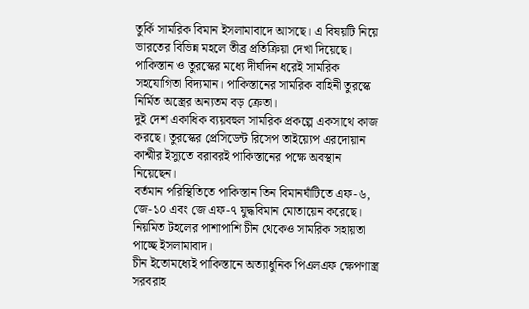তুর্কি সামরিক বিমান ইসলামাবাদে আসছে। এ বিষয়টি নিয়ে ভারতের বিভিন্ন মহলে তীব্র প্রতিক্রিয়া দেখা দিয়েছে।
পাকিস্তান ও তুরস্কের মধ্যে দীর্ঘদিন ধরেই সামরিক সহযোগিতা বিদ্যমান। পাকিস্তানের সামরিক বাহিনী তুরস্কে নির্মিত অস্ত্রের অন্যতম বড় ক্রেতা।
দুই দেশ একাধিক ব্যয়বহুল সামরিক প্রকল্পে একসাথে কাজ করছে। তুরস্কের প্রেসিডেন্ট রিসেপ তাইয়্যেপ এরদোয়ান কাশ্মীর ইস্যুতে বরাবরই পাকিস্তানের পক্ষে অবস্থান নিয়েছেন।
বর্তমান পরিস্থিতিতে পাকিস্তান তিন বিমানঘাঁটিতে এফ-৬, জে-১০ এবং জে এফ-৭ যুদ্ধবিমান মোতায়েন করেছে। নিয়মিত টহলের পাশাপাশি চীন থেকেও সামরিক সহায়তা পাচ্ছে ইসলামাবাদ।
চীন ইতোমধ্যেই পাকিস্তানে অত্যাধুনিক পিএলএফ ক্ষেপণাস্ত্র সরবরাহ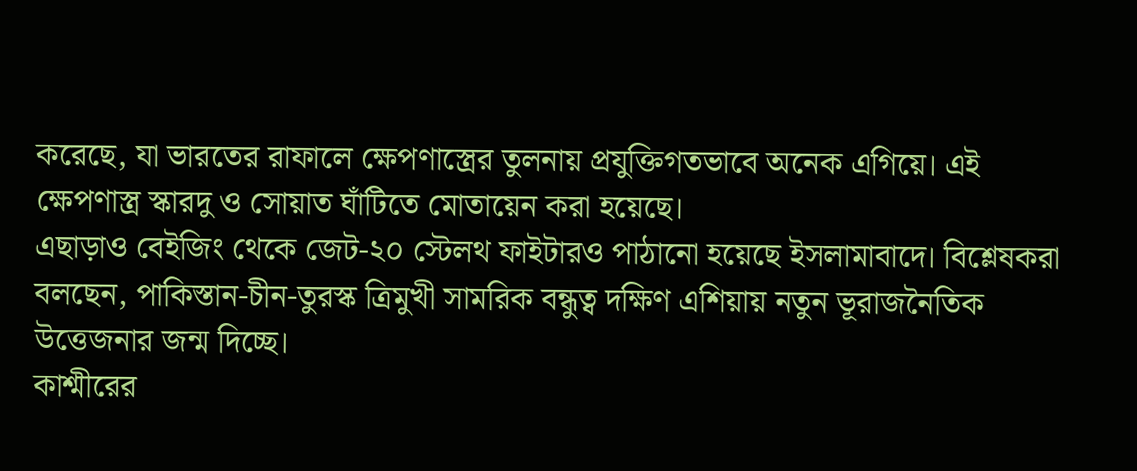করেছে, যা ভারতের রাফালে ক্ষেপণাস্ত্রের তুলনায় প্রযুক্তিগতভাবে অনেক এগিয়ে। এই ক্ষেপণাস্ত্র স্কারদু ও সোয়াত ঘাঁটিতে মোতায়েন করা হয়েছে।
এছাড়াও বেইজিং থেকে জেট-২০ স্টেলথ ফাইটারও পাঠানো হয়েছে ইসলামাবাদে। বিশ্লেষকরা বলছেন, পাকিস্তান-চীন-তুরস্ক ত্রিমুখী সামরিক বন্ধুত্ব দক্ষিণ এশিয়ায় নতুন ভূরাজনৈতিক উত্তেজনার জন্ম দিচ্ছে।
কাশ্মীরের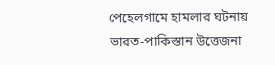পেহেলগামে হামলার ঘটনায় ভারত-পাকিস্তান উত্তেজনা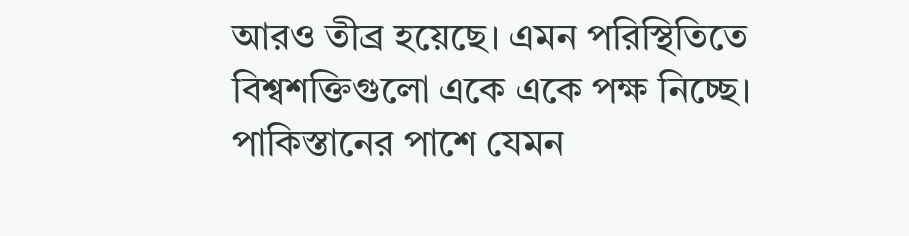আরও তীব্র হয়েছে। এমন পরিস্থিতিতে বিশ্বশক্তিগুলো একে একে পক্ষ নিচ্ছে।
পাকিস্তানের পাশে যেমন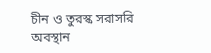চীন ও তুরস্ক সরাসরি অবস্থান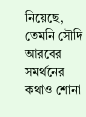নিয়েছে, তেমনি সৌদি আরবের সমর্থনের কথাও শোনা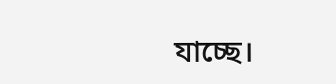যাচ্ছে।